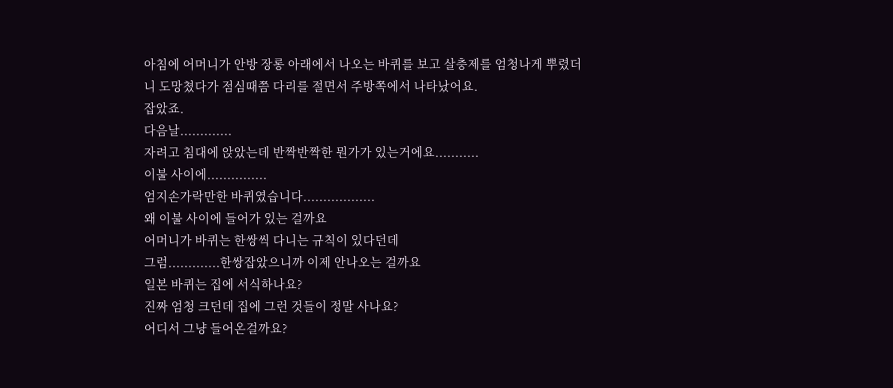아침에 어머니가 안방 장롱 아래에서 나오는 바퀴를 보고 살충제를 엄청나게 뿌렸더니 도망쳤다가 점심때쯤 다리를 절면서 주방쪽에서 나타났어요.
잡았죠.
다음날.............
자려고 침대에 앉았는데 반짝반짝한 뭔가가 있는거에요...........
이불 사이에...............
엄지손가락만한 바퀴였습니다..................
왜 이불 사이에 들어가 있는 걸까요
어머니가 바퀴는 한쌍씩 다니는 규칙이 있다던데
그럼.............한쌍잡았으니까 이제 안나오는 걸까요
일본 바퀴는 집에 서식하나요?
진짜 엄청 크던데 집에 그런 것들이 정말 사나요?
어디서 그냥 들어온걸까요?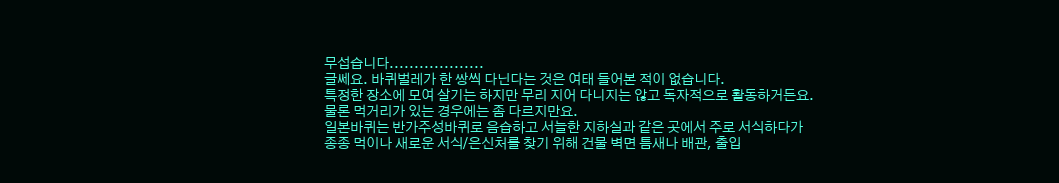무섭습니다...................
글쎄요. 바퀴벌레가 한 쌍씩 다닌다는 것은 여태 들어본 적이 없습니다.
특정한 장소에 모여 살기는 하지만 무리 지어 다니지는 않고 독자적으로 활동하거든요.
물론 먹거리가 있는 경우에는 좀 다르지만요.
일본바퀴는 반가주성바퀴로 음습하고 서늘한 지하실과 같은 곳에서 주로 서식하다가
종종 먹이나 새로운 서식/은신처를 찾기 위해 건물 벽면 틈새나 배관, 출입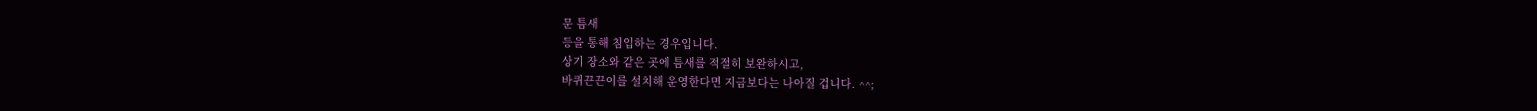문 틈새
등을 통해 침입하는 경우입니다.
상기 장소와 같은 곳에 틈새를 적절히 보완하시고,
바퀴끈끈이를 설치해 운영한다면 지금보다는 나아질 겁니다. ^^;